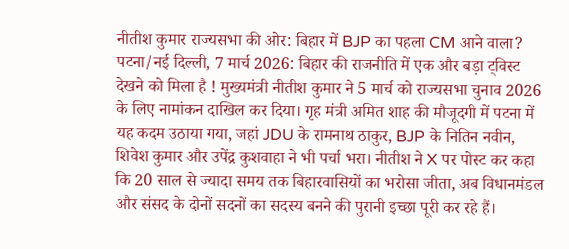नीतीश कुमार राज्यसभा की ओर: बिहार में BJP का पहला CM आने वाला?
पटना/नई दिल्ली, 7 मार्च 2026: बिहार की राजनीति में एक और बड़ा ट्विस्ट देखने को मिला है ! मुख्यमंत्री नीतीश कुमार ने 5 मार्च को राज्यसभा चुनाव 2026 के लिए नामांकन दाखिल कर दिया। गृह मंत्री अमित शाह की मौजूदगी में पटना में यह कदम उठाया गया, जहां JDU के रामनाथ ठाकुर, BJP के नितिन नवीन, शिवेश कुमार और उपेंद्र कुशवाहा ने भी पर्चा भरा। नीतीश ने X पर पोस्ट कर कहा कि 20 साल से ज्यादा समय तक बिहारवासियों का भरोसा जीता, अब विधानमंडल और संसद के दोनों सदनों का सदस्य बनने की पुरानी इच्छा पूरी कर रहे हैं।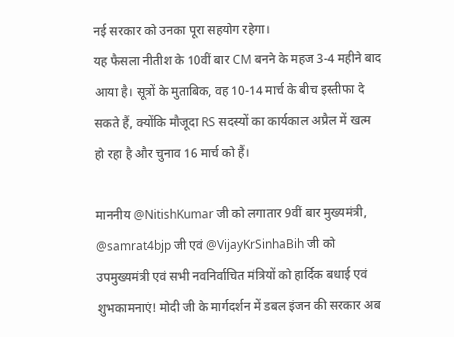नई सरकार को उनका पूरा सहयोग रहेगा।
यह फैसला नीतीश के 10वीं बार CM बनने के महज 3-4 महीने बाद आया है। सूत्रों के मुताबिक, वह 10-14 मार्च के बीच इस्तीफा दे सकते हैं, क्योंकि मौजूदा RS सदस्यों का कार्यकाल अप्रैल में खत्म हो रहा है और चुनाव 16 मार्च को हैं।

माननीय @NitishKumar जी को लगातार 9वीं बार मुख्यमंत्री, @samrat4bjp जी एवं @VijayKrSinhaBih जी को उपमुख्यमंत्री एवं सभी नवनिर्वाचित मंत्रियों को हार्दिक बधाई एवं शुभकामनाएं! मोदी जी के मार्गदर्शन में डबल इंजन की सरकार अब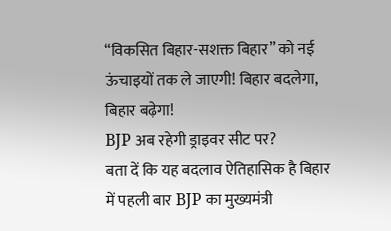“विकसित बिहार-सशक्त बिहार” को नई ऊंचाइयों तक ले जाएगी! बिहार बदलेगा, बिहार बढ़ेगा!
BJP अब रहेगी ड्राइवर सीट पर?
बता दें कि यह बदलाव ऐतिहासिक है बिहार में पहली बार BJP का मुख्यमंत्री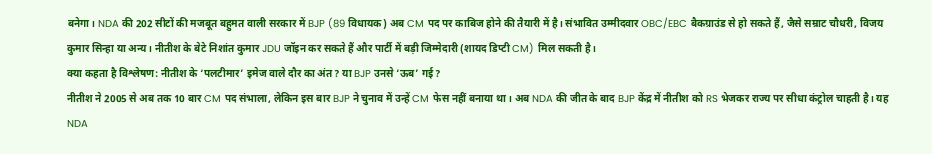बनेगा। NDA की 202 सीटों की मजबूत बहुमत वाली सरकार में BJP (89 विधायक) अब CM पद पर काबिज होने की तैयारी में है। संभावित उम्मीदवार OBC/EBC बैकग्राउंड से हो सकते हैं, जैसे सम्राट चौधरी, विजय कुमार सिन्हा या अन्य। नीतीश के बेटे निशांत कुमार JDU जॉइन कर सकते हैं और पार्टी में बड़ी जिम्मेदारी (शायद डिप्टी CM) मिल सकती है।
क्या कहता है विश्लेषण: नीतीश के ‘पलटीमार’ इमेज वाले दौर का अंत? या BJP उनसे ‘ऊब’ गई?
नीतीश ने 2005 से अब तक 10 बार CM पद संभाला, लेकिन इस बार BJP ने चुनाव में उन्हें CM फेस नहीं बनाया था। अब NDA की जीत के बाद BJP केंद्र में नीतीश को RS भेजकर राज्य पर सीधा कंट्रोल चाहती है। यह NDA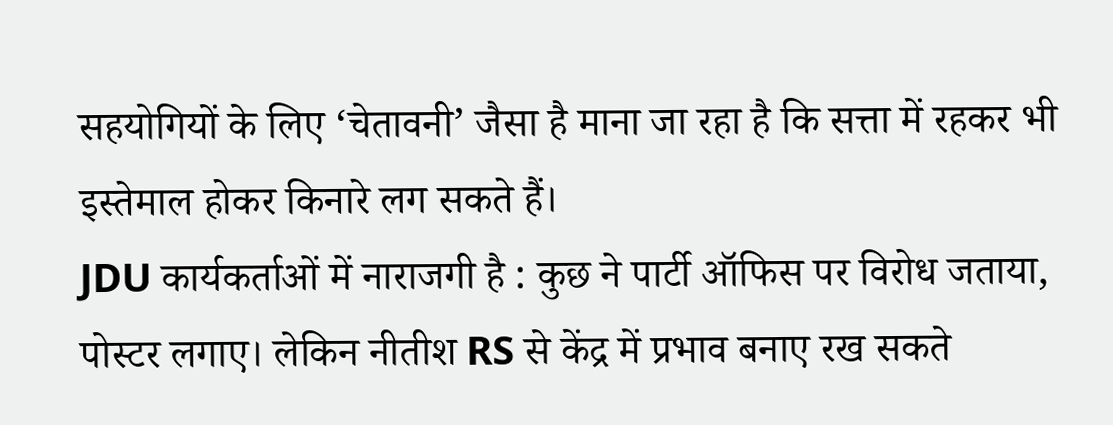सहयोगियों के लिए ‘चेतावनी’ जैसा है माना जा रहा है कि सत्ता में रहकर भी इस्तेमाल होकर किनारे लग सकते हैं।
JDU कार्यकर्ताओं में नाराजगी है : कुछ ने पार्टी ऑफिस पर विरोध जताया, पोस्टर लगाए। लेकिन नीतीश RS से केंद्र में प्रभाव बनाए रख सकते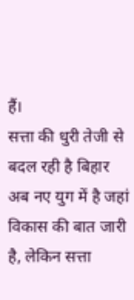हैं।
सत्ता की धुरी तेजी से बदल रही है बिहार अब नए युग में है जहां विकास की बात जारी है, लेकिन सत्ता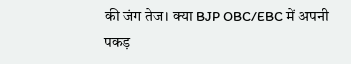की जंग तेज। क्या BJP OBC/EBC में अपनी पकड़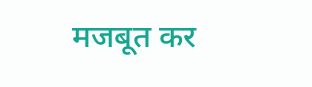मजबूत कर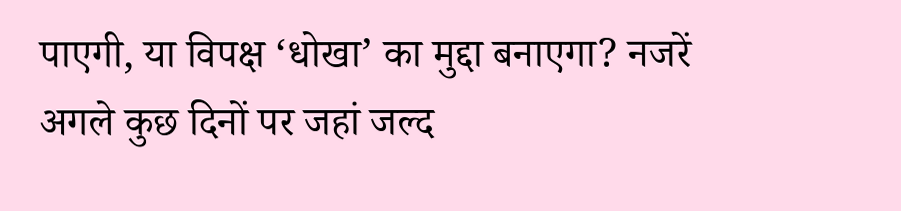पाएगी, या विपक्ष ‘धोखा’ का मुद्दा बनाएगा? नजरें अगले कुछ दिनों पर जहां जल्द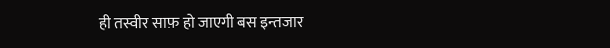ही तस्वीर साफ़ हो जाएगी बस इन्तजार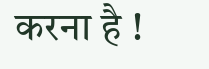करना है !